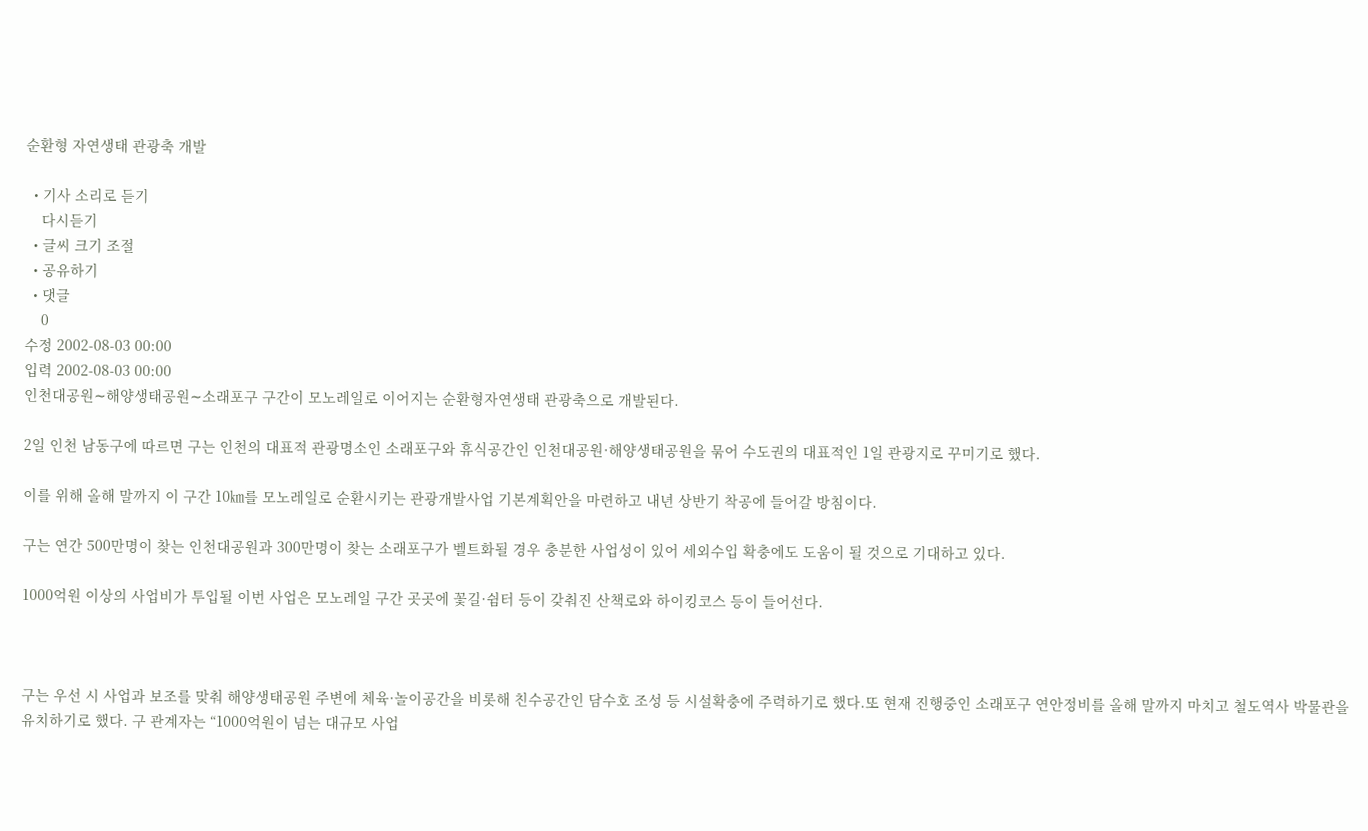순환형 자연생태 관광축 개발

  • 기사 소리로 듣기
    다시듣기
  • 글씨 크기 조절
  • 공유하기
  • 댓글
    0
수정 2002-08-03 00:00
입력 2002-08-03 00:00
인천대공원∼해양생태공원∼소래포구 구간이 모노레일로 이어지는 순환형자연생태 관광축으로 개발된다.

2일 인천 남동구에 따르면 구는 인천의 대표적 관광명소인 소래포구와 휴식공간인 인천대공원·해양생태공원을 묶어 수도권의 대표적인 1일 관광지로 꾸미기로 했다.

이를 위해 올해 말까지 이 구간 10㎞를 모노레일로 순환시키는 관광개발사업 기본계획안을 마련하고 내년 상반기 착공에 들어갈 방침이다.

구는 연간 500만명이 찾는 인천대공원과 300만명이 찾는 소래포구가 벨트화될 경우 충분한 사업성이 있어 세외수입 확충에도 도움이 될 것으로 기대하고 있다.

1000억원 이상의 사업비가 투입될 이번 사업은 모노레일 구간 곳곳에 꽃길·쉼터 등이 갖춰진 산책로와 하이킹코스 등이 들어선다.



구는 우선 시 사업과 보조를 맞춰 해양생태공원 주변에 체육·놀이공간을 비롯해 친수공간인 담수호 조성 등 시설확충에 주력하기로 했다.또 현재 진행중인 소래포구 연안정비를 올해 말까지 마치고 철도역사 박물관을 유치하기로 했다. 구 관계자는 “1000억원이 넘는 대규모 사업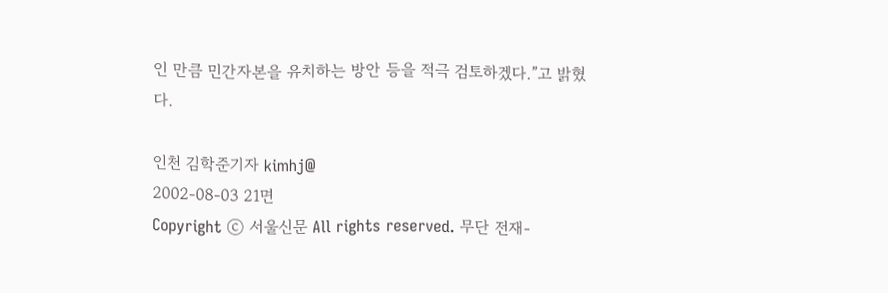인 만큼 민간자본을 유치하는 방안 등을 적극 검토하겠다.”고 밝혔다.

인천 김학준기자 kimhj@
2002-08-03 21면
Copyright ⓒ 서울신문 All rights reserved. 무단 전재-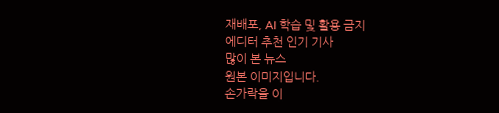재배포, AI 학습 및 활용 금지
에디터 추천 인기 기사
많이 본 뉴스
원본 이미지입니다.
손가락을 이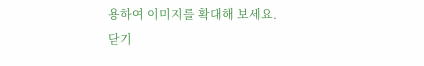용하여 이미지를 확대해 보세요.
닫기